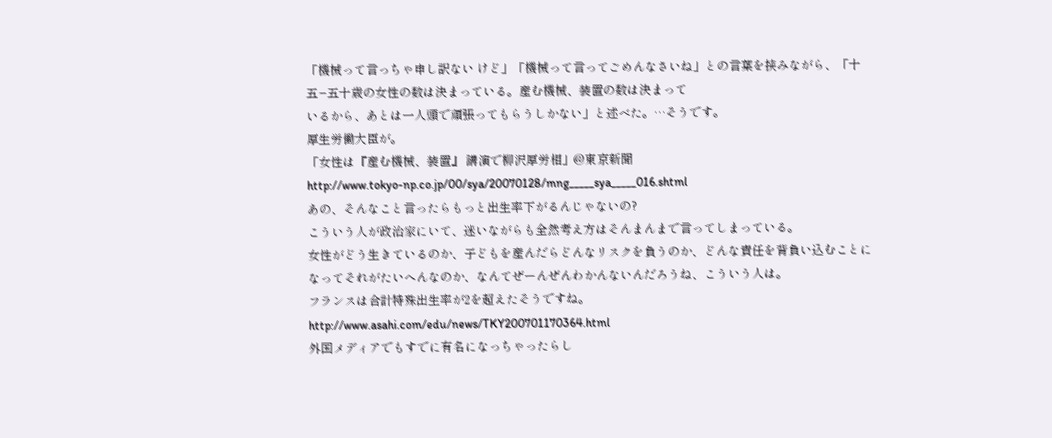「機械って言っちゃ申し訳ない けど」「機械って言ってごめんなさいね」との言葉を挟みながら、「十 五−五十歳の女性の数は決まっている。産む機械、装置の数は決まって
いるから、あとは一人頭で頑張ってもらうしかない」と述べた。…そうです。
厚生労働大臣が。
「女性は『産む機械、装置』 講演で柳沢厚労相」@東京新聞
http://www.tokyo-np.co.jp/00/sya/20070128/mng_____sya_____016.shtml
あの、そんなこと言ったらもっと出生率下がるんじゃないの?
こういう人が政治家にいて、迷いながらも全然考え方はそんまんまで言ってしまっている。
女性がどう生きているのか、子どもを産んだらどんなリスクを負うのか、どんな責任を背負い込むことになってそれがたいへんなのか、なんてぜーんぜんわかんないんだろうね、こういう人は。
フランスは合計特殊出生率が2を超えたそうですね。
http://www.asahi.com/edu/news/TKY200701170364.html
外国メディアでもすでに有名になっちゃったらし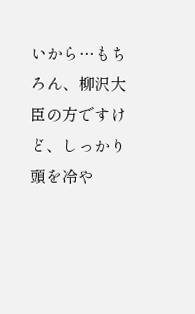いから…もちろん、柳沢大臣の方ですけど、しっかり頭を冷や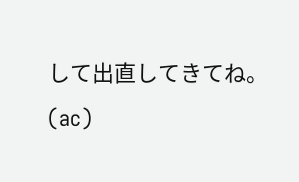して出直してきてね。
(ac)